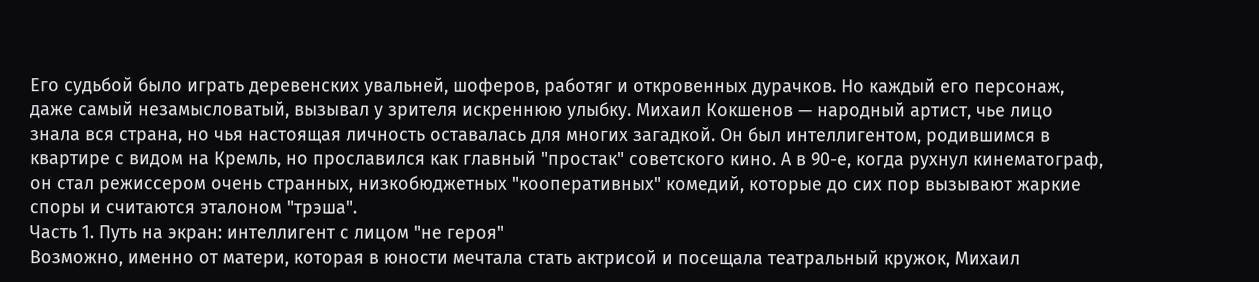Его судьбой было играть деревенских увальней, шоферов, работяг и откровенных дурачков. Но каждый его персонаж, даже самый незамысловатый, вызывал у зрителя искреннюю улыбку. Михаил Кокшенов — народный артист, чье лицо знала вся страна, но чья настоящая личность оставалась для многих загадкой. Он был интеллигентом, родившимся в квартире с видом на Кремль, но прославился как главный "простак" советского кино. А в 90-е, когда рухнул кинематограф, он стал режиссером очень странных, низкобюджетных "кооперативных" комедий, которые до сих пор вызывают жаркие споры и считаются эталоном "трэша".
Часть 1. Путь на экран: интеллигент с лицом "не героя"
Возможно, именно от матери, которая в юности мечтала стать актрисой и посещала театральный кружок, Михаил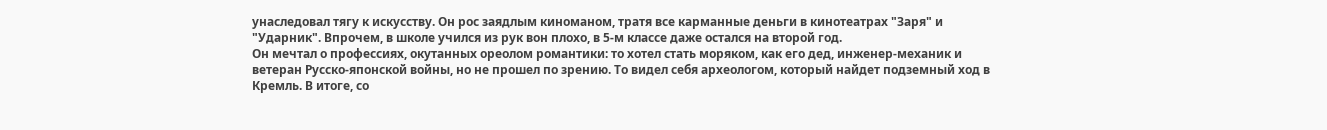унаследовал тягу к искусству. Он рос заядлым киноманом, тратя все карманные деньги в кинотеатрах "Заря" и "Ударник". Впрочем, в школе учился из рук вон плохо, в 5-м классе даже остался на второй год.
Он мечтал о профессиях, окутанных ореолом романтики: то хотел стать моряком, как его дед, инженер-механик и ветеран Русско-японской войны, но не прошел по зрению. То видел себя археологом, который найдет подземный ход в Кремль. В итоге, со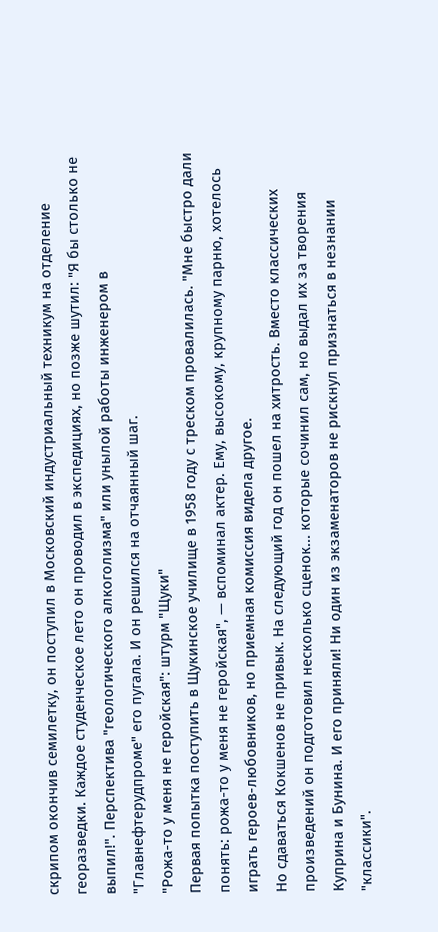скрипом окончив семилетку, он поступил в Московский индустриальный техникум на отделение георазведки. Каждое студенческое лето он проводил в экспедициях, но позже шутил: "Я бы столько не выпил!". Перспектива "геологического алкоголизма" или унылой работы инженером в "Главнефтерудпроме" его пугала. И он решился на отчаянный шаг.
"Рожа-то у меня не геройская": штурм "Щуки"
Первая попытка поступить в Щукинское училище в 1958 году с треском провалилась. "Мне быстро дали понять: рожа-то у меня не геройская", — вспоминал актер. Ему, высокому, крупному парню, хотелось играть героев-любовников, но приемная комиссия видела другое.
Но сдаваться Кокшенов не привык. На следующий год он пошел на хитрость. Вместо классических произведений он подготовил несколько сценок... которые сочинил сам, но выдал их за творения Куприна и Бунина. И его приняли! Ни один из экзаменаторов не рискнул признаться в незнании "классики".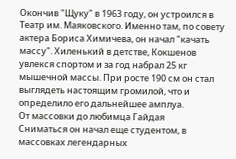Окончив "Щуку" в 1963 году, он устроился в Театр им. Маяковского. Именно там, по совету актера Бориса Химичева, он начал "качать массу". Хиленький в детстве, Кокшенов увлекся спортом и за год набрал 25 кг мышечной массы. При росте 190 см он стал выглядеть настоящим громилой, что и определило его дальнейшее амплуа.
От массовки до любимца Гайдая
Сниматься он начал еще студентом, в массовках легендарных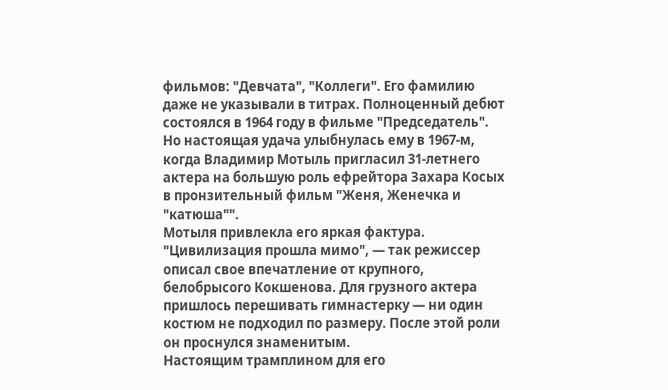фильмов: "Девчата", "Коллеги". Его фамилию даже не указывали в титрах. Полноценный дебют состоялся в 1964 году в фильме "Председатель". Но настоящая удача улыбнулась ему в 1967-м, когда Владимир Мотыль пригласил 31-летнего актера на большую роль ефрейтора Захара Косых в пронзительный фильм "Женя, Женечка и "катюша"".
Мотыля привлекла его яркая фактура. "Цивилизация прошла мимо", — так режиссер описал свое впечатление от крупного, белобрысого Кокшенова. Для грузного актера пришлось перешивать гимнастерку — ни один костюм не подходил по размеру. После этой роли он проснулся знаменитым.
Настоящим трамплином для его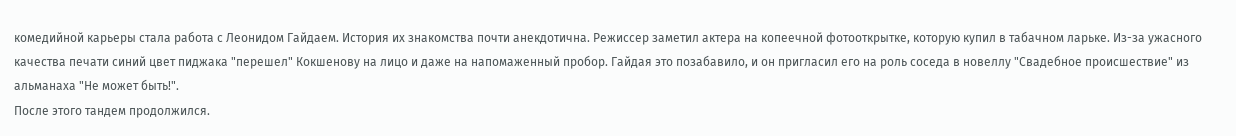комедийной карьеры стала работа с Леонидом Гайдаем. История их знакомства почти анекдотична. Режиссер заметил актера на копеечной фотооткрытке, которую купил в табачном ларьке. Из-за ужасного качества печати синий цвет пиджака "перешел" Кокшенову на лицо и даже на напомаженный пробор. Гайдая это позабавило, и он пригласил его на роль соседа в новеллу "Свадебное происшествие" из альманаха "Не может быть!".
После этого тандем продолжился.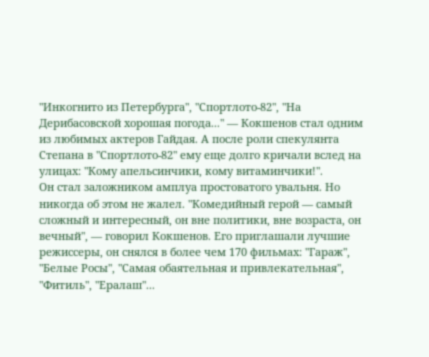"Инкогнито из Петербурга", "Спортлото-82", "На Дерибасовской хорошая погода..." — Кокшенов стал одним из любимых актеров Гайдая. А после роли спекулянта Степана в "Спортлото-82" ему еще долго кричали вслед на улицах: "Кому апельсинчики, кому витаминчики!".
Он стал заложником амплуа простоватого увальня. Но никогда об этом не жалел. "Комедийный герой — самый сложный и интересный, он вне политики, вне возраста, он вечный", — говорил Кокшенов. Его приглашали лучшие режиссеры, он снялся в более чем 170 фильмах: "Гараж", "Белые Росы", "Самая обаятельная и привлекательная", "Фитиль", "Ералаш"...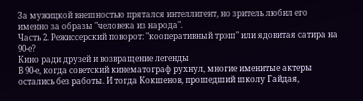За мужицкой внешностью прятался интеллигент, но зритель любил его именно за образы "человека из народа".
Часть 2. Режиссерский поворот: "кооперативный трэш" или ядовитая сатира на 90-е?
Кино ради друзей и возвращение легенды
В 90-е, когда советский кинематограф рухнул, многие именитые актеры остались без работы. И тогда Кокшенов, прошедший школу Гайдая,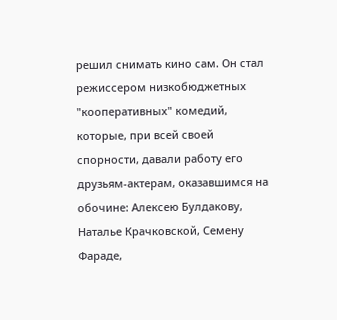решил снимать кино сам. Он стал режиссером низкобюджетных "кооперативных" комедий, которые, при всей своей спорности, давали работу его друзьям-актерам, оказавшимся на обочине: Алексею Булдакову, Наталье Крачковской, Семену Фараде,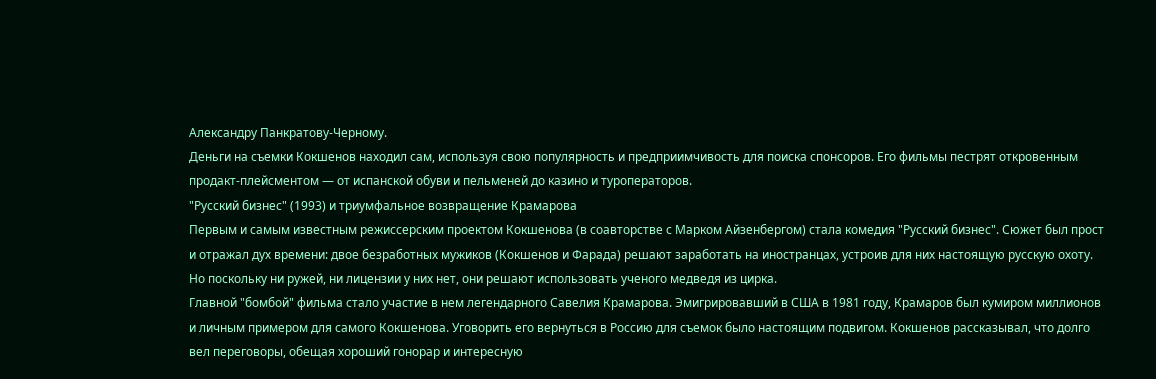Александру Панкратову-Черному.
Деньги на съемки Кокшенов находил сам, используя свою популярность и предприимчивость для поиска спонсоров. Его фильмы пестрят откровенным продакт-плейсментом — от испанской обуви и пельменей до казино и туроператоров.
"Русский бизнес" (1993) и триумфальное возвращение Крамарова
Первым и самым известным режиссерским проектом Кокшенова (в соавторстве с Марком Айзенбергом) стала комедия "Русский бизнес". Сюжет был прост и отражал дух времени: двое безработных мужиков (Кокшенов и Фарада) решают заработать на иностранцах, устроив для них настоящую русскую охоту. Но поскольку ни ружей, ни лицензии у них нет, они решают использовать ученого медведя из цирка.
Главной "бомбой" фильма стало участие в нем легендарного Савелия Крамарова. Эмигрировавший в США в 1981 году, Крамаров был кумиром миллионов и личным примером для самого Кокшенова. Уговорить его вернуться в Россию для съемок было настоящим подвигом. Кокшенов рассказывал, что долго вел переговоры, обещая хороший гонорар и интересную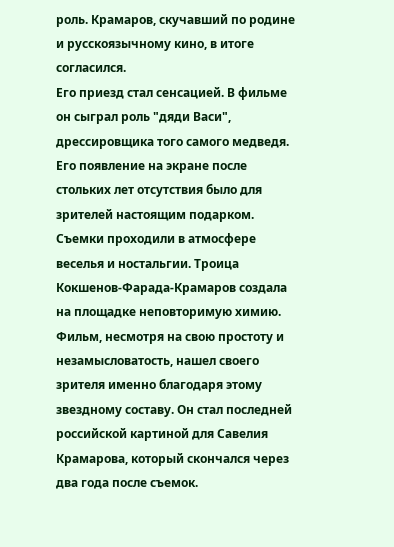роль. Крамаров, скучавший по родине и русскоязычному кино, в итоге согласился.
Его приезд стал сенсацией. В фильме он сыграл роль "дяди Васи", дрессировщика того самого медведя. Его появление на экране после стольких лет отсутствия было для зрителей настоящим подарком. Съемки проходили в атмосфере веселья и ностальгии. Троица Кокшенов-Фарада-Крамаров создала на площадке неповторимую химию. Фильм, несмотря на свою простоту и незамысловатость, нашел своего зрителя именно благодаря этому звездному составу. Он стал последней российской картиной для Савелия Крамарова, который скончался через два года после съемок.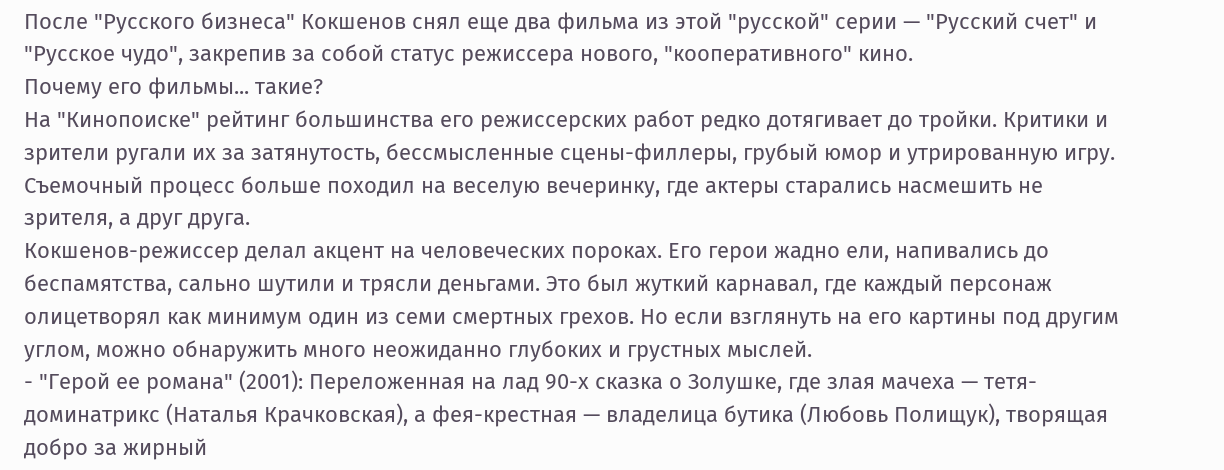После "Русского бизнеса" Кокшенов снял еще два фильма из этой "русской" серии — "Русский счет" и "Русское чудо", закрепив за собой статус режиссера нового, "кооперативного" кино.
Почему его фильмы... такие?
На "Кинопоиске" рейтинг большинства его режиссерских работ редко дотягивает до тройки. Критики и зрители ругали их за затянутость, бессмысленные сцены-филлеры, грубый юмор и утрированную игру. Съемочный процесс больше походил на веселую вечеринку, где актеры старались насмешить не зрителя, а друг друга.
Кокшенов-режиссер делал акцент на человеческих пороках. Его герои жадно ели, напивались до беспамятства, сально шутили и трясли деньгами. Это был жуткий карнавал, где каждый персонаж олицетворял как минимум один из семи смертных грехов. Но если взглянуть на его картины под другим углом, можно обнаружить много неожиданно глубоких и грустных мыслей.
- "Герой ее романа" (2001): Переложенная на лад 90-х сказка о Золушке, где злая мачеха — тетя-доминатрикс (Наталья Крачковская), а фея-крестная — владелица бутика (Любовь Полищук), творящая добро за жирный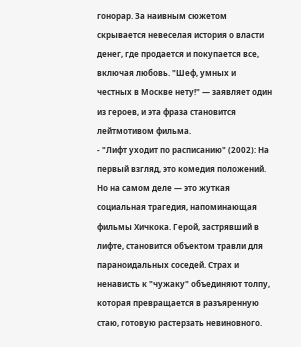гонорар. За наивным сюжетом скрывается невеселая история о власти денег, где продается и покупается все, включая любовь. "Шеф, умных и честных в Москве нету!" — заявляет один из героев, и эта фраза становится лейтмотивом фильма.
- "Лифт уходит по расписанию" (2002): На первый взгляд, это комедия положений. Но на самом деле — это жуткая социальная трагедия, напоминающая фильмы Хичкока. Герой, застрявший в лифте, становится объектом травли для параноидальных соседей. Страх и ненависть к "чужаку" объединяют толпу, которая превращается в разъяренную стаю, готовую растерзать невиновного.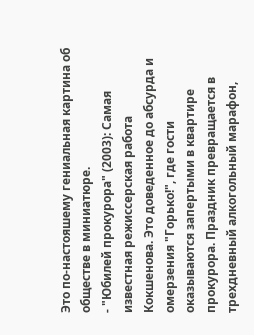Это по-настояшему гениальная картина об обществе в миниатюре.
- "Юбилей прокурора" (2003): Самая известная режиссерская работа Кокшенова. Это доведенное до абсурда и омерзения "Горько!", где гости оказываются запертыми в квартире прокурора. Праздник превращается в трехдневный алкогольный марафон,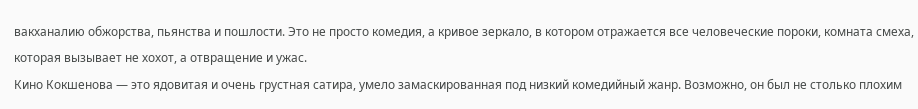вакханалию обжорства, пьянства и пошлости. Это не просто комедия, а кривое зеркало, в котором отражается все человеческие пороки, комната смеха, которая вызывает не хохот, а отвращение и ужас.
Кино Кокшенова — это ядовитая и очень грустная сатира, умело замаскированная под низкий комедийный жанр. Возможно, он был не столько плохим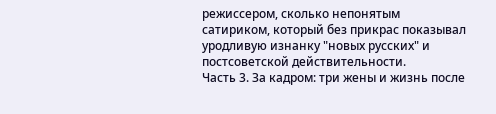режиссером, сколько непонятым сатириком, который без прикрас показывал уродливую изнанку "новых русских" и постсоветской действительности.
Часть 3. За кадром: три жены и жизнь после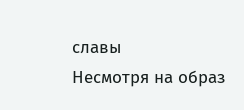славы
Несмотря на образ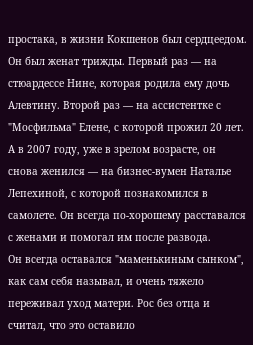простака, в жизни Кокшенов был сердцеедом. Он был женат трижды. Первый раз — на стюардессе Нине, которая родила ему дочь Алевтину. Второй раз — на ассистентке с "Мосфильма" Елене, с которой прожил 20 лет. А в 2007 году, уже в зрелом возрасте, он снова женился — на бизнес-вумен Наталье Лепехиной, с которой познакомился в самолете. Он всегда по-хорошему расставался с женами и помогал им после развода.
Он всегда оставался "маменькиным сынком", как сам себя называл, и очень тяжело переживал уход матери. Рос без отца и считал, что это оставило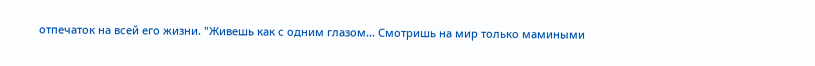отпечаток на всей его жизни. "Живешь как с одним глазом... Смотришь на мир только мамиными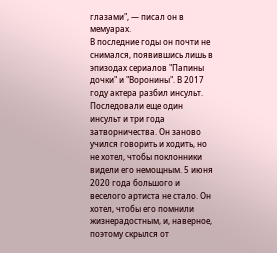глазами", — писал он в мемуарах.
В последние годы он почти не снимался, появившись лишь в эпизодах сериалов "Папины дочки" и "Воронины". В 2017 году актера разбил инсульт. Последовали еще один инсульт и три года затворничества. Он заново учился говорить и ходить, но не хотел, чтобы поклонники видели его немощным. 5 июня 2020 года большого и веселого артиста не стало. Он хотел, чтобы его помнили жизнерадостным, и, наверное, поэтому скрылся от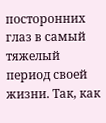посторонних глаз в самый тяжелый период своей жизни. Так, как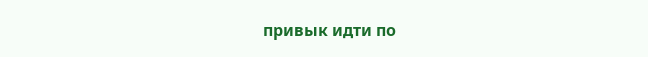привык идти по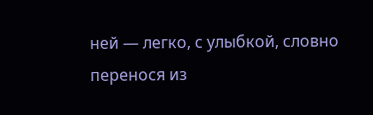ней — легко, с улыбкой, словно перенося из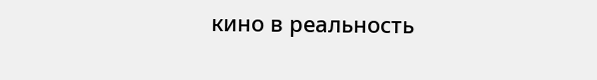кино в реальность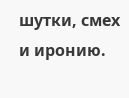шутки, смех и иронию.